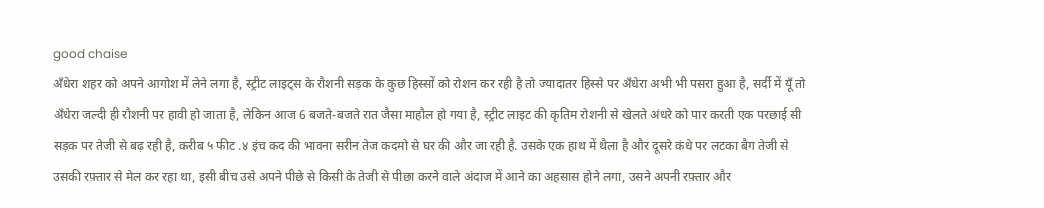good chaise
अँधेरा शहर को अपने आगोश में लेने लगा है, स्ट्रीट लाइट्स के रौशनी सड़क के कुछ हिस्सों को रोशन कर रही है तो ज्यादातर हिस्से पर अँधेरा अभी भी पसरा हुआ है, सर्दी में यूँ तो अँधेरा जल्दी ही रौशनी पर हावी हो जाता है, लेकिन आज 6 बजते-बजते रात जैसा माहौल हो गया है, स्ट्रीट लाइट की कृतिम रोशनी से खेलते अंधरे को पार करती एक परछाई सी सड़क पर तेजी से बढ़ रही है, करीब ५ फीट .४ इंच कद की भावना सरीन तेज कदमो से घर की और जा रही है. उसके एक हाथ में थैला है और दूसरे कंधे पर लटका बैग तेजी से उसकी रफ़्तार से मेल कर रहा था, इसी बीच उसे अपने पीछे से किसी के तेजी से पीछा करने वाले अंदाज में आने का अहसास होने लगा, उसने अपनी रफ़्तार और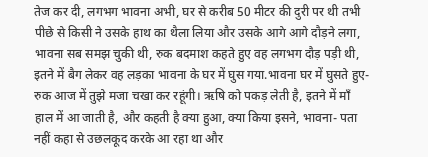तेज कर दी, लगभग भावना अभी, घर से करीब 50 मीटर की दुरी पर थी तभी पीछे से किसी ने उसके हाथ का थैला लिया और उसके आगे आगे दौड़ने लगा, भावना सब समझ चुकी थी, रुक बदमाश कहते हुए वह लगभग दौड़ पड़ी थी, इतने में बैग लेकर वह लड़का भावना के घर में घुस गया.भावना घर में घुसते हुए-रुक आज में तुझे मजा चखा कर रहूंगी। ऋषि को पकड़ लेती है, इतने में माँ हाल में आ जाती है, और कहती है क्या हुआ, क्या किया इसने, भावना- पता नहीं कहा से उछलकूद करके आ रहा था और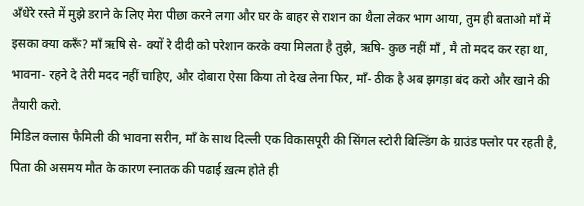अँधेरे रस्ते में मुझे डराने के लिए मेरा पीछा करने लगा और घर के बाहर से राशन का थैला लेकर भाग आया, तुम ही बताओ माँ में इसका क्या करूँ? माँ ऋषि से- क्यों रे दीदी को परेशान करके क्या मिलता है तुझे, ऋषि- कुछ नहीं माँ , मै तो मदद कर रहा था, भावना- रहने दे तेरी मदद नहीं चाहिए, और दोबारा ऐसा किया तो देख लेना फिर, माँ- ठीक है अब झगड़ा बंद करो और खाने की तैयारी करो.
मिडिल क्लास फैमिली की भावना सरीन, माँ के साथ दिल्ली एक विकासपूरी की सिंगल स्टोरी बिल्डिंग के ग्राउंड फ्लोर पर रहती है, पिता की असमय मौत के कारण स्नातक की पढाई ख़त्म होते ही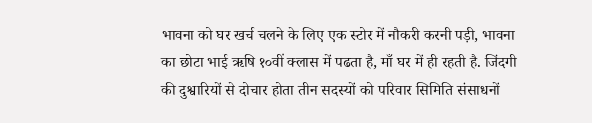भावना को घर खर्च चलने के लिए एक स्टोर में नौकरी करनी पड़ी, भावना का छोटा भाई ऋषि १०वीं क्लास में पढता है, माँ घर में ही रहती है. जिंदगी की दुश्वारियों से दोचार होता तीन सदस्यों को परिवार सिमिति संसाधनों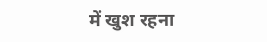में खुश रहना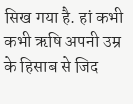सिख गया है. हां कभी कभी ऋषि अपनी उम्र के हिसाब से जिद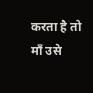करता है तो माँ उसे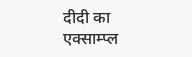दीदी का एक्साम्प्ल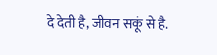दे देती है, जीवन सकूं से है.